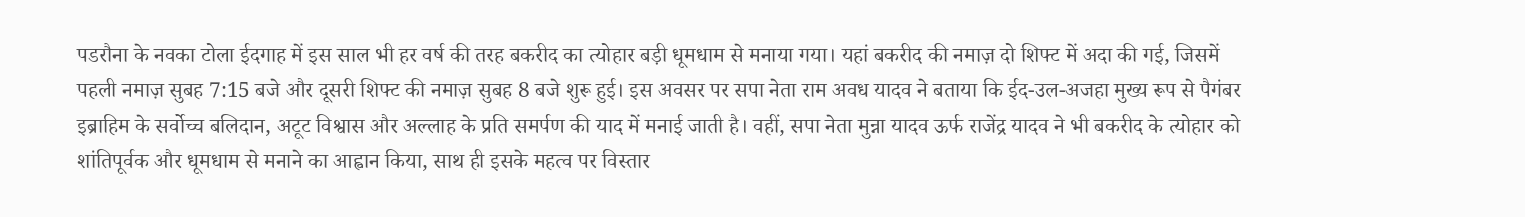पडरौना के नवका टोला ईदगाह में इस साल भी हर वर्ष की तरह बकरीद का त्योहार बड़ी धूमधाम से मनाया गया। यहां बकरीद की नमाज़ दो शिफ्ट में अदा की गई, जिसमें पहली नमाज़ सुबह 7:15 बजे और दूसरी शिफ्ट की नमाज़ सुबह 8 बजे शुरू हुई। इस अवसर पर सपा नेता राम अवध यादव ने बताया कि ईद-उल-अजहा मुख्य रूप से पैगंबर इब्राहिम के सर्वोच्च बलिदान, अटूट विश्वास और अल्लाह के प्रति समर्पण की याद में मनाई जाती है। वहीं, सपा नेता मुन्ना यादव ऊर्फ राजेंद्र यादव ने भी बकरीद के त्योहार को शांतिपूर्वक और धूमधाम से मनाने का आह्वान किया, साथ ही इसके महत्व पर विस्तार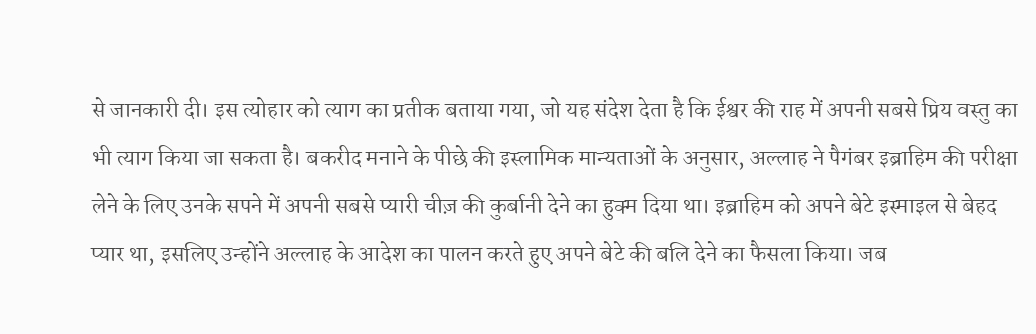से जानकारी दी। इस त्योहार को त्याग का प्रतीक बताया गया, जो यह संदेश देता है कि ईश्वर की राह में अपनी सबसे प्रिय वस्तु का भी त्याग किया जा सकता है। बकरीद मनाने के पीछे की इस्लामिक मान्यताओं के अनुसार, अल्लाह ने पैगंबर इब्राहिम की परीक्षा लेने के लिए उनके सपने में अपनी सबसे प्यारी चीज़ की कुर्बानी देने का हुक्म दिया था। इब्राहिम को अपने बेटे इस्माइल से बेहद प्यार था, इसलिए उन्होंने अल्लाह के आदेश का पालन करते हुए अपने बेटे की बलि देने का फैसला किया। जब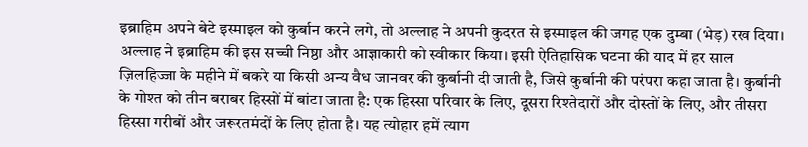इब्राहिम अपने बेटे इस्माइल को कुर्बान करने लगे, तो अल्लाह ने अपनी कुदरत से इस्माइल की जगह एक दुम्बा (भेड़) रख दिया। अल्लाह ने इब्राहिम की इस सच्ची निष्ठा और आज्ञाकारी को स्वीकार किया। इसी ऐतिहासिक घटना की याद में हर साल ज़िलहिज्जा के महीने में बकरे या किसी अन्य वैध जानवर की कुर्बानी दी जाती है, जिसे कुर्बानी की परंपरा कहा जाता है। कुर्बानी के गोश्त को तीन बराबर हिस्सों में बांटा जाता है: एक हिस्सा परिवार के लिए, दूसरा रिश्तेदारों और दोस्तों के लिए, और तीसरा हिस्सा गरीबों और जरूरतमंदों के लिए होता है। यह त्योहार हमें त्याग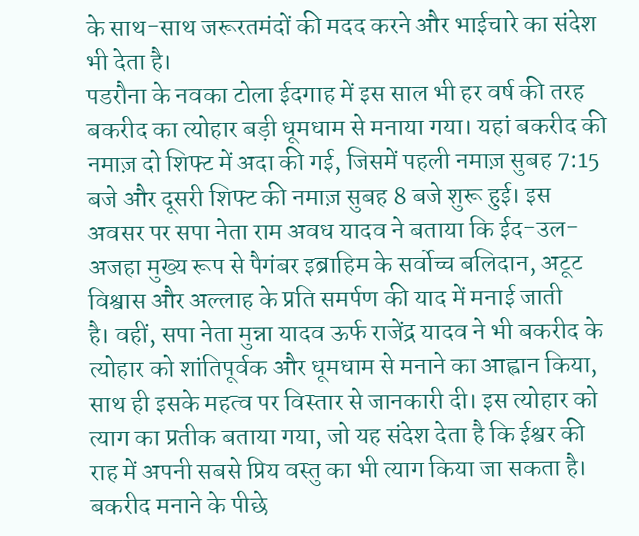के साथ-साथ जरूरतमंदों की मदद करने और भाईचारे का संदेश भी देता है।
पडरौना के नवका टोला ईदगाह में इस साल भी हर वर्ष की तरह बकरीद का त्योहार बड़ी धूमधाम से मनाया गया। यहां बकरीद की नमाज़ दो शिफ्ट में अदा की गई, जिसमें पहली नमाज़ सुबह 7:15 बजे और दूसरी शिफ्ट की नमाज़ सुबह 8 बजे शुरू हुई। इस अवसर पर सपा नेता राम अवध यादव ने बताया कि ईद-उल-अजहा मुख्य रूप से पैगंबर इब्राहिम के सर्वोच्च बलिदान, अटूट विश्वास और अल्लाह के प्रति समर्पण की याद में मनाई जाती
है। वहीं, सपा नेता मुन्ना यादव ऊर्फ राजेंद्र यादव ने भी बकरीद के त्योहार को शांतिपूर्वक और धूमधाम से मनाने का आह्वान किया, साथ ही इसके महत्व पर विस्तार से जानकारी दी। इस त्योहार को त्याग का प्रतीक बताया गया, जो यह संदेश देता है कि ईश्वर की राह में अपनी सबसे प्रिय वस्तु का भी त्याग किया जा सकता है। बकरीद मनाने के पीछे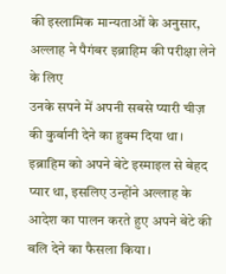की इस्लामिक मान्यताओं के अनुसार, अल्लाह ने पैगंबर इब्राहिम की परीक्षा लेने के लिए
उनके सपने में अपनी सबसे प्यारी चीज़ की कुर्बानी देने का हुक्म दिया था। इब्राहिम को अपने बेटे इस्माइल से बेहद प्यार था, इसलिए उन्होंने अल्लाह के आदेश का पालन करते हुए अपने बेटे की बलि देने का फैसला किया।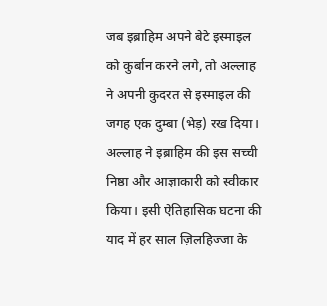जब इब्राहिम अपने बेटे इस्माइल को कुर्बान करने लगे, तो अल्लाह ने अपनी कुदरत से इस्माइल की जगह एक दुम्बा (भेड़) रख दिया। अल्लाह ने इब्राहिम की इस सच्ची निष्ठा और आज्ञाकारी को स्वीकार किया। इसी ऐतिहासिक घटना की
याद में हर साल ज़िलहिज्जा के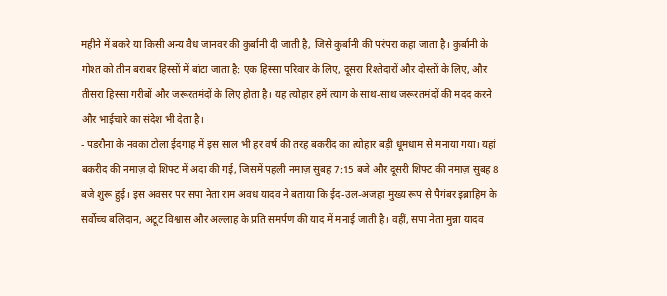महीने में बकरे या किसी अन्य वैध जानवर की कुर्बानी दी जाती है, जिसे कुर्बानी की परंपरा कहा जाता है। कुर्बानी के गोश्त को तीन बराबर हिस्सों में बांटा जाता है: एक हिस्सा परिवार के लिए, दूसरा रिश्तेदारों और दोस्तों के लिए, और तीसरा हिस्सा गरीबों और जरूरतमंदों के लिए होता है। यह त्योहार हमें त्याग के साथ-साथ जरूरतमंदों की मदद करने और भाईचारे का संदेश भी देता है।
- पडरौना के नवका टोला ईदगाह में इस साल भी हर वर्ष की तरह बकरीद का त्योहार बड़ी धूमधाम से मनाया गया। यहां बकरीद की नमाज़ दो शिफ्ट में अदा की गई, जिसमें पहली नमाज़ सुबह 7:15 बजे और दूसरी शिफ्ट की नमाज़ सुबह 8 बजे शुरू हुई। इस अवसर पर सपा नेता राम अवध यादव ने बताया कि ईद-उल-अजहा मुख्य रूप से पैगंबर इब्राहिम के सर्वोच्च बलिदान, अटूट विश्वास और अल्लाह के प्रति समर्पण की याद में मनाई जाती है। वहीं, सपा नेता मुन्ना यादव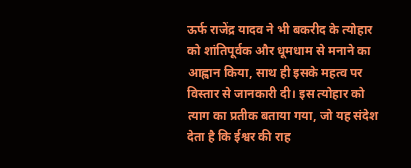ऊर्फ राजेंद्र यादव ने भी बकरीद के त्योहार को शांतिपूर्वक और धूमधाम से मनाने का आह्वान किया, साथ ही इसके महत्व पर विस्तार से जानकारी दी। इस त्योहार को त्याग का प्रतीक बताया गया, जो यह संदेश देता है कि ईश्वर की राह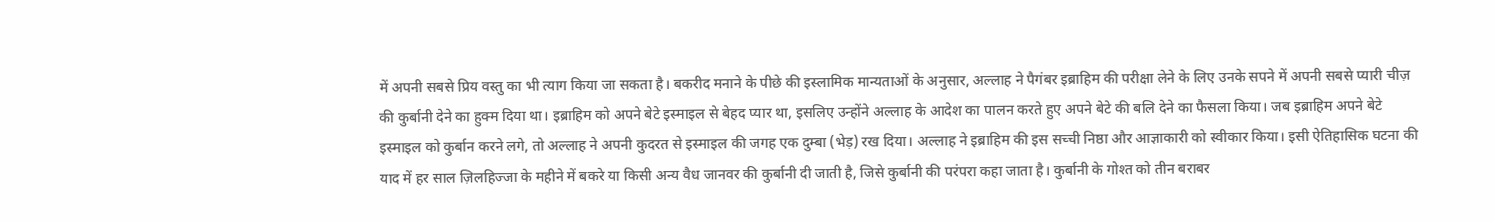में अपनी सबसे प्रिय वस्तु का भी त्याग किया जा सकता है। बकरीद मनाने के पीछे की इस्लामिक मान्यताओं के अनुसार, अल्लाह ने पैगंबर इब्राहिम की परीक्षा लेने के लिए उनके सपने में अपनी सबसे प्यारी चीज़ की कुर्बानी देने का हुक्म दिया था। इब्राहिम को अपने बेटे इस्माइल से बेहद प्यार था, इसलिए उन्होंने अल्लाह के आदेश का पालन करते हुए अपने बेटे की बलि देने का फैसला किया। जब इब्राहिम अपने बेटे इस्माइल को कुर्बान करने लगे, तो अल्लाह ने अपनी कुदरत से इस्माइल की जगह एक दुम्बा (भेड़) रख दिया। अल्लाह ने इब्राहिम की इस सच्ची निष्ठा और आज्ञाकारी को स्वीकार किया। इसी ऐतिहासिक घटना की याद में हर साल ज़िलहिज्जा के महीने में बकरे या किसी अन्य वैध जानवर की कुर्बानी दी जाती है, जिसे कुर्बानी की परंपरा कहा जाता है। कुर्बानी के गोश्त को तीन बराबर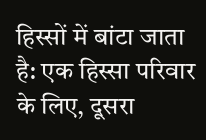हिस्सों में बांटा जाता है: एक हिस्सा परिवार के लिए, दूसरा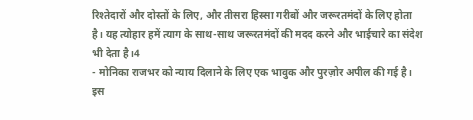रिश्तेदारों और दोस्तों के लिए, और तीसरा हिस्सा गरीबों और जरूरतमंदों के लिए होता है। यह त्योहार हमें त्याग के साथ-साथ जरूरतमंदों की मदद करने और भाईचारे का संदेश भी देता है।4
- मोनिका राजभर को न्याय दिलाने के लिए एक भावुक और पुरज़ोर अपील की गई है। इस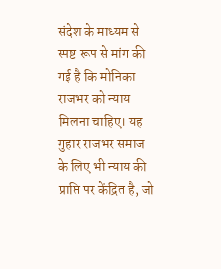संदेश के माध्यम से स्पष्ट रूप से मांग की गई है कि मोनिका राजभर को न्याय मिलना चाहिए। यह गुहार राजभर समाज के लिए भी न्याय की प्राप्ति पर केंद्रित है, जो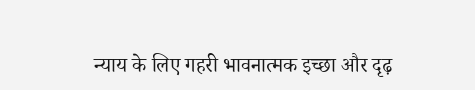न्याय के लिए गहरी भावनात्मक इच्छा और दृढ़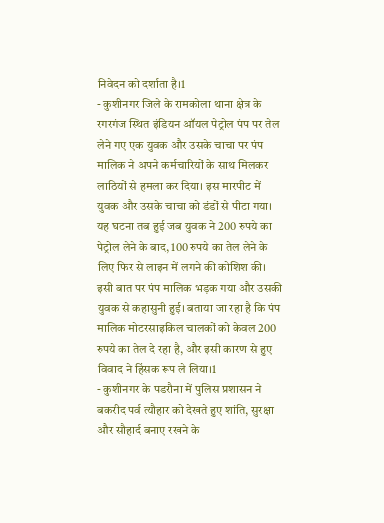निवेदन को दर्शाता है।1
- कुशीनगर जिले के रामकोला थाना क्षेत्र के रगरगंज स्थित इंडियन ऑयल पेट्रोल पंप पर तेल लेने गए एक युवक और उसके चाचा पर पंप मालिक ने अपने कर्मचारियों के साथ मिलकर लाठियों से हमला कर दिया। इस मारपीट में युवक और उसके चाचा को डंडों से पीटा गया। यह घटना तब हुई जब युवक ने 200 रुपये का पेट्रोल लेने के बाद, 100 रुपये का तेल लेने के लिए फिर से लाइन में लगने की कोशिश की। इसी बात पर पंप मालिक भड़क गया और उसकी युवक से कहासुनी हुई। बताया जा रहा है कि पंप मालिक मोटरसाइकिल चालकों को केवल 200 रुपये का तेल दे रहा है, और इसी कारण से हुए विवाद ने हिंसक रूप ले लिया।1
- कुशीनगर के पडरौना में पुलिस प्रशासन ने बकरीद पर्व त्यौहार को देखते हुए शांति, सुरक्षा और सौहार्द बनाए रखने के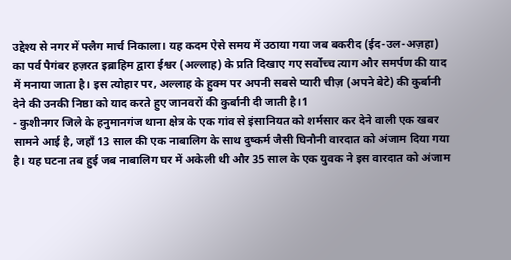उद्देश्य से नगर में फ्लैग मार्च निकाला। यह कदम ऐसे समय में उठाया गया जब बकरीद (ईद-उल-अज़हा) का पर्व पैगंबर हज़रत इब्राहिम द्वारा ईश्वर (अल्लाह) के प्रति दिखाए गए सर्वोच्च त्याग और समर्पण की याद में मनाया जाता है। इस त्योहार पर, अल्लाह के हुक्म पर अपनी सबसे प्यारी चीज़ (अपने बेटे) की कुर्बानी देने की उनकी निष्ठा को याद करते हुए जानवरों की कुर्बानी दी जाती है।1
- कुशीनगर जिले के हनुमानगंज थाना क्षेत्र के एक गांव से इंसानियत को शर्मसार कर देने वाली एक खबर सामने आई है, जहाँ 13 साल की एक नाबालिग के साथ दुष्कर्म जैसी घिनौनी वारदात को अंजाम दिया गया है। यह घटना तब हुई जब नाबालिग घर में अकेली थी और 35 साल के एक युवक ने इस वारदात को अंजाम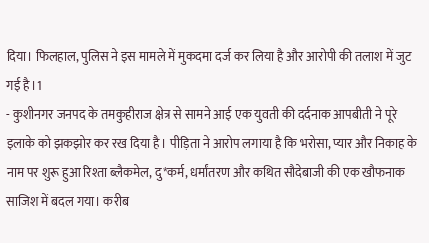दिया। फिलहाल, पुलिस ने इस मामले में मुकदमा दर्ज कर लिया है और आरोपी की तलाश में जुट गई है।1
- कुशीनगर जनपद के तमकुहीराज क्षेत्र से सामने आई एक युवती की दर्दनाक आपबीती ने पूरे इलाके को झकझोर कर रख दिया है। पीड़िता ने आरोप लगाया है कि भरोसा, प्यार और निकाह के नाम पर शुरू हुआ रिश्ता ब्लैकमेल, दु*कर्म, धर्मांतरण और कथित सौदेबाजी की एक खौफनाक साजिश में बदल गया। करीब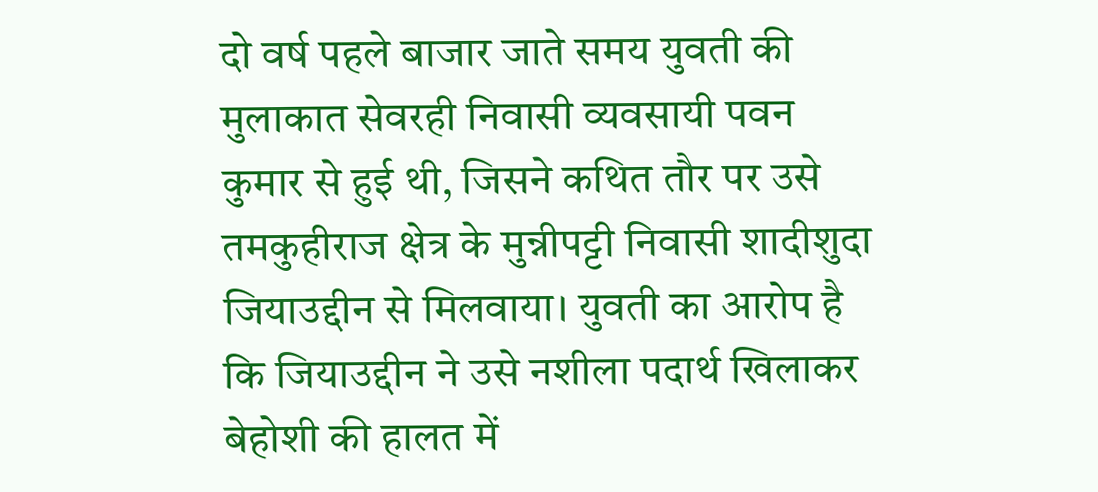दो वर्ष पहले बाजार जाते समय युवती की मुलाकात सेवरही निवासी व्यवसायी पवन कुमार से हुई थी, जिसने कथित तौर पर उसे तमकुहीराज क्षेत्र के मुन्नीपट्टी निवासी शादीशुदा जियाउद्दीन से मिलवाया। युवती का आरोप है कि जियाउद्दीन ने उसे नशीला पदार्थ खिलाकर बेहोशी की हालत में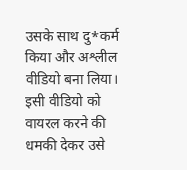उसके साथ दु*कर्म किया और अश्लील वीडियो बना लिया। इसी वीडियो को वायरल करने की धमकी देकर उसे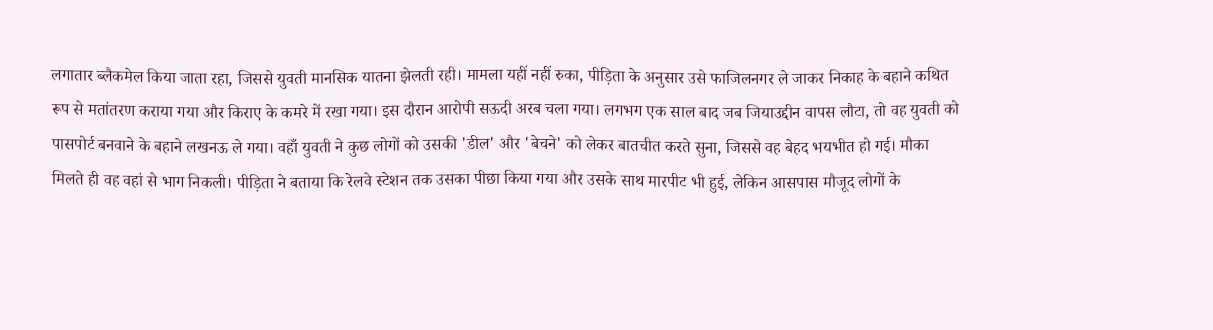लगातार ब्लैकमेल किया जाता रहा, जिससे युवती मानसिक यातना झेलती रही। मामला यहीं नहीं रुका, पीड़िता के अनुसार उसे फाजिलनगर ले जाकर निकाह के बहाने कथित रूप से मतांतरण कराया गया और किराए के कमरे में रखा गया। इस दौरान आरोपी सऊदी अरब चला गया। लगभग एक साल बाद जब जियाउद्दीन वापस लौटा, तो वह युवती को पासपोर्ट बनवाने के बहाने लखनऊ ले गया। वहाँ युवती ने कुछ लोगों को उसकी 'डील' और 'बेचने' को लेकर बातचीत करते सुना, जिससे वह बेहद भयभीत हो गई। मौका मिलते ही वह वहां से भाग निकली। पीड़िता ने बताया कि रेलवे स्टेशन तक उसका पीछा किया गया और उसके साथ मारपीट भी हुई, लेकिन आसपास मौजूद लोगों के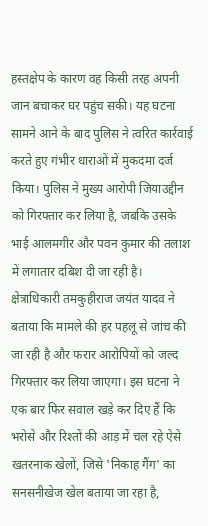हस्तक्षेप के कारण वह किसी तरह अपनी जान बचाकर घर पहुंच सकी। यह घटना सामने आने के बाद पुलिस ने त्वरित कार्रवाई करते हुए गंभीर धाराओं में मुकदमा दर्ज किया। पुलिस ने मुख्य आरोपी जियाउद्दीन को गिरफ्तार कर लिया है, जबकि उसके भाई आलमगीर और पवन कुमार की तलाश में लगातार दबिश दी जा रही है। क्षेत्राधिकारी तमकुहीराज जयंत यादव ने बताया कि मामले की हर पहलू से जांच की जा रही है और फरार आरोपियों को जल्द गिरफ्तार कर लिया जाएगा। इस घटना ने एक बार फिर सवाल खड़े कर दिए हैं कि भरोसे और रिश्तों की आड़ में चल रहे ऐसे खतरनाक खेलों, जिसे 'निकाह गैंग' का सनसनीखेज खेल बताया जा रहा है,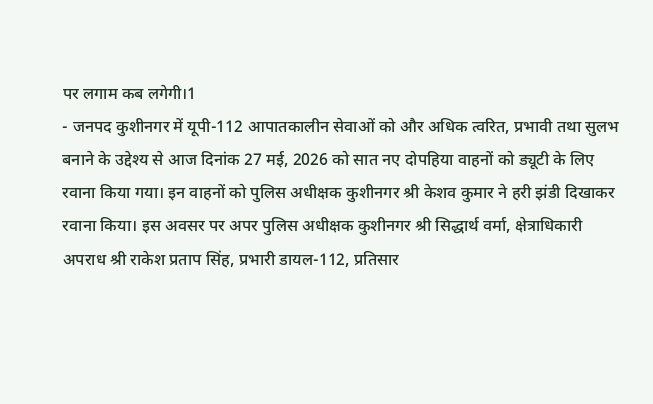पर लगाम कब लगेगी।1
- जनपद कुशीनगर में यूपी-112 आपातकालीन सेवाओं को और अधिक त्वरित, प्रभावी तथा सुलभ बनाने के उद्देश्य से आज दिनांक 27 मई, 2026 को सात नए दोपहिया वाहनों को ड्यूटी के लिए रवाना किया गया। इन वाहनों को पुलिस अधीक्षक कुशीनगर श्री केशव कुमार ने हरी झंडी दिखाकर रवाना किया। इस अवसर पर अपर पुलिस अधीक्षक कुशीनगर श्री सिद्धार्थ वर्मा, क्षेत्राधिकारी अपराध श्री राकेश प्रताप सिंह, प्रभारी डायल-112, प्रतिसार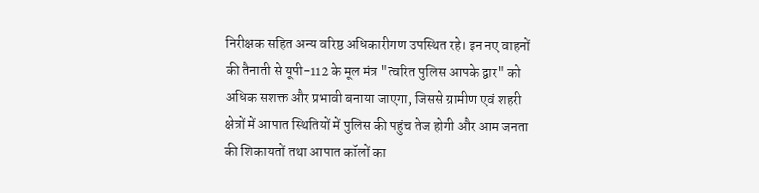निरीक्षक सहित अन्य वरिष्ठ अधिकारीगण उपस्थित रहे। इन नए वाहनों की तैनाती से यूपी-112 के मूल मंत्र "त्वरित पुलिस आपके द्वार" को अधिक सशक्त और प्रभावी बनाया जाएगा, जिससे ग्रामीण एवं शहरी क्षेत्रों में आपात स्थितियों में पुलिस की पहुंच तेज होगी और आम जनता की शिकायतों तथा आपात कॉलों का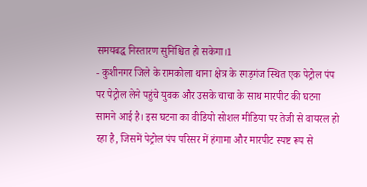समयबद्ध निस्तारण सुनिश्चित हो सकेगा।1
- कुशीनगर जिले के रामकोला थाना क्षेत्र के रगड़गंज स्थित एक पेट्रोल पंप पर पेट्रोल लेने पहुंचे युवक और उसके चाचा के साथ मारपीट की घटना सामने आई है। इस घटना का वीडियो सोशल मीडिया पर तेजी से वायरल हो रहा है, जिसमें पेट्रोल पंप परिसर में हंगामा और मारपीट स्पष्ट रूप से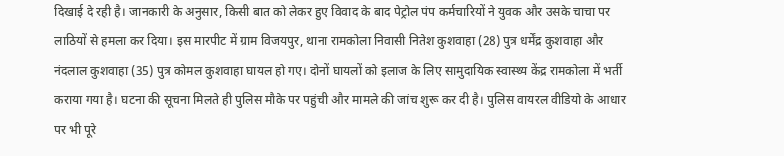दिखाई दे रही है। जानकारी के अनुसार, किसी बात को लेकर हुए विवाद के बाद पेट्रोल पंप कर्मचारियों ने युवक और उसके चाचा पर लाठियों से हमला कर दिया। इस मारपीट में ग्राम विजयपुर, थाना रामकोला निवासी नितेश कुशवाहा (28) पुत्र धर्मेंद्र कुशवाहा और नंदलाल कुशवाहा (35) पुत्र कोमल कुशवाहा घायल हो गए। दोनों घायलों को इलाज के लिए सामुदायिक स्वास्थ्य केंद्र रामकोला में भर्ती कराया गया है। घटना की सूचना मिलते ही पुलिस मौके पर पहुंची और मामले की जांच शुरू कर दी है। पुलिस वायरल वीडियो के आधार पर भी पूरे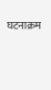घटनाक्रम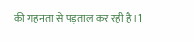की गहनता से पड़ताल कर रही है।1